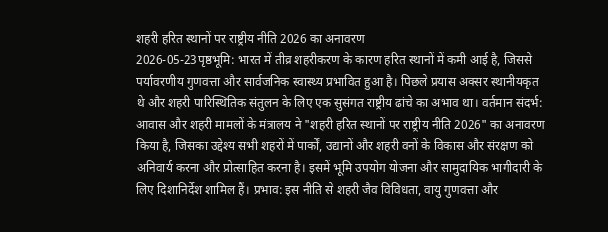शहरी हरित स्थानों पर राष्ट्रीय नीति 2026 का अनावरण
2026-05-23पृष्ठभूमि: भारत में तीव्र शहरीकरण के कारण हरित स्थानों में कमी आई है, जिससे पर्यावरणीय गुणवत्ता और सार्वजनिक स्वास्थ्य प्रभावित हुआ है। पिछले प्रयास अक्सर स्थानीयकृत थे और शहरी पारिस्थितिक संतुलन के लिए एक सुसंगत राष्ट्रीय ढांचे का अभाव था। वर्तमान संदर्भ: आवास और शहरी मामलों के मंत्रालय ने "शहरी हरित स्थानों पर राष्ट्रीय नीति 2026" का अनावरण किया है, जिसका उद्देश्य सभी शहरों में पार्कों, उद्यानों और शहरी वनों के विकास और संरक्षण को अनिवार्य करना और प्रोत्साहित करना है। इसमें भूमि उपयोग योजना और सामुदायिक भागीदारी के लिए दिशानिर्देश शामिल हैं। प्रभाव: इस नीति से शहरी जैव विविधता, वायु गुणवत्ता और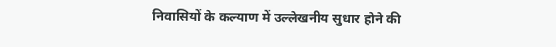निवासियों के कल्याण में उल्लेखनीय सुधार होने की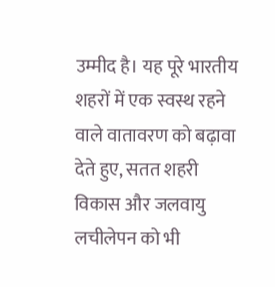उम्मीद है। यह पूरे भारतीय शहरों में एक स्वस्थ रहने वाले वातावरण को बढ़ावा देते हुए, सतत शहरी विकास और जलवायु लचीलेपन को भी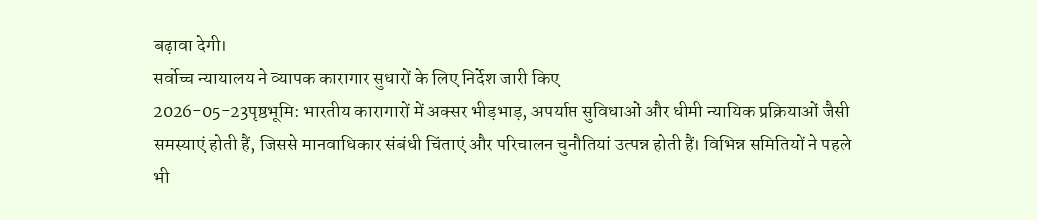बढ़ावा देगी।
सर्वोच्च न्यायालय ने व्यापक कारागार सुधारों के लिए निर्देश जारी किए
2026-05-23पृष्ठभूमि: भारतीय कारागारों में अक्सर भीड़भाड़, अपर्याप्त सुविधाओं और धीमी न्यायिक प्रक्रियाओं जैसी समस्याएं होती हैं, जिससे मानवाधिकार संबंधी चिंताएं और परिचालन चुनौतियां उत्पन्न होती हैं। विभिन्न समितियों ने पहले भी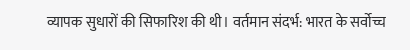व्यापक सुधारों की सिफारिश की थी। वर्तमान संदर्भ: भारत के सर्वोच्च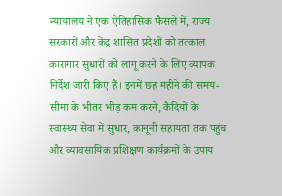न्यायालय ने एक ऐतिहासिक फैसले में, राज्य सरकारों और केंद्र शासित प्रदेशों को तत्काल कारागार सुधारों को लागू करने के लिए व्यापक निर्देश जारी किए हैं। इनमें छह महीने की समय-सीमा के भीतर भीड़ कम करने, कैदियों के स्वास्थ्य सेवा में सुधार, कानूनी सहायता तक पहुंच और व्यावसायिक प्रशिक्षण कार्यक्रमों के उपाय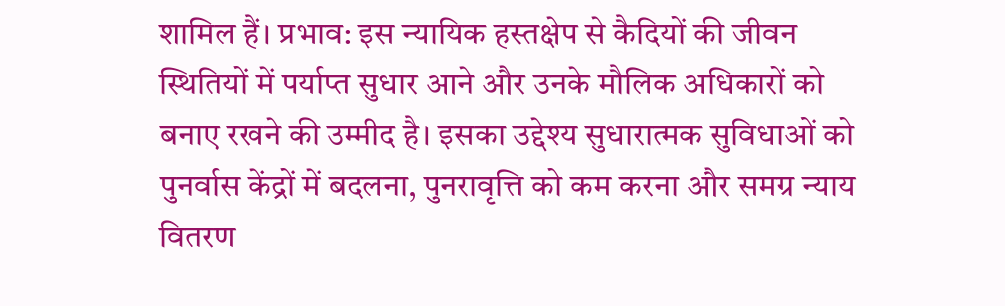शामिल हैं। प्रभाव: इस न्यायिक हस्तक्षेप से कैदियों की जीवन स्थितियों में पर्याप्त सुधार आने और उनके मौलिक अधिकारों को बनाए रखने की उम्मीद है। इसका उद्देश्य सुधारात्मक सुविधाओं को पुनर्वास केंद्रों में बदलना, पुनरावृत्ति को कम करना और समग्र न्याय वितरण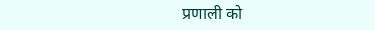प्रणाली को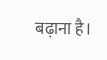बढ़ाना है।